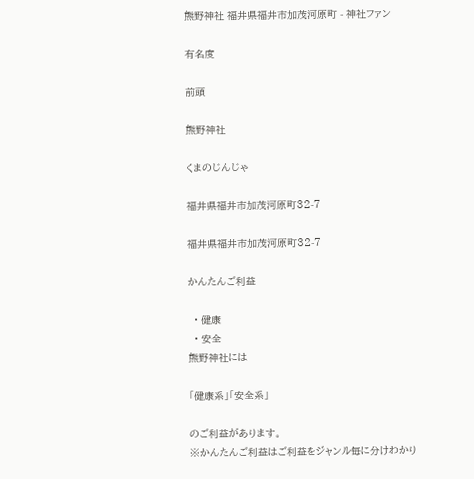熊野神社 福井県福井市加茂河原町 - 神社ファン

有名度

前頭

熊野神社

くまのじんじゃ

福井県福井市加茂河原町32-7

福井県福井市加茂河原町32-7

かんたんご利益

  • 健康
  • 安全
熊野神社には

「健康系」「安全系」

のご利益があります。
※かんたんご利益はご利益をジャンル毎に分けわかり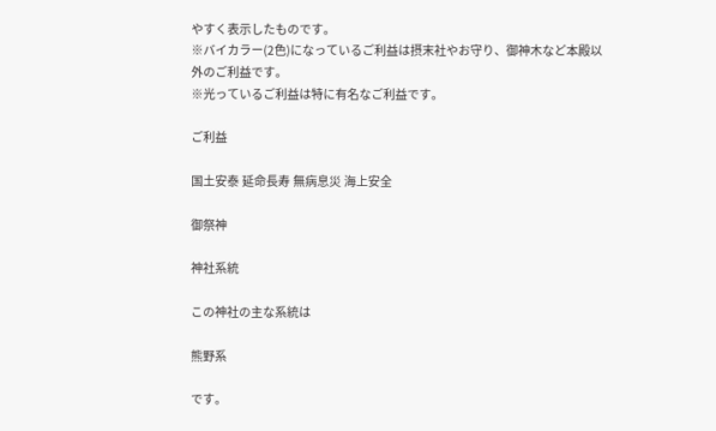やすく表示したものです。
※バイカラー(2色)になっているご利益は摂末社やお守り、御神木など本殿以外のご利益です。
※光っているご利益は特に有名なご利益です。

ご利益

国土安泰 延命長寿 無病息災 海上安全

御祭神

神社系統

この神社の主な系統は

熊野系

です。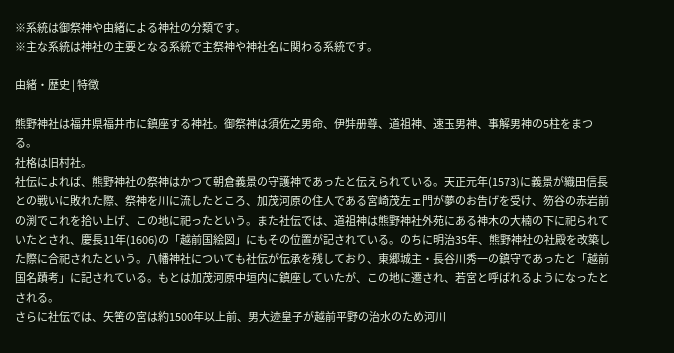※系統は御祭神や由緒による神社の分類です。
※主な系統は神社の主要となる系統で主祭神や神社名に関わる系統です。

由緒・歴史 | 特徴

熊野神社は福井県福井市に鎮座する神社。御祭神は須佐之男命、伊弉册尊、道祖神、速玉男神、事解男神の5柱をまつる。
社格は旧村社。
社伝によれば、熊野神社の祭神はかつて朝倉義景の守護神であったと伝えられている。天正元年(1573)に義景が織田信長との戦いに敗れた際、祭神を川に流したところ、加茂河原の住人である宮崎茂左ェ門が夢のお告げを受け、笏谷の赤岩前の渕でこれを拾い上げ、この地に祀ったという。また社伝では、道祖神は熊野神社外苑にある神木の大楠の下に祀られていたとされ、慶長11年(1606)の「越前国絵図」にもその位置が記されている。のちに明治35年、熊野神社の社殿を改築した際に合祀されたという。八幡神社についても社伝が伝承を残しており、東郷城主・長谷川秀一の鎮守であったと「越前国名蹟考」に記されている。もとは加茂河原中垣内に鎮座していたが、この地に遷され、若宮と呼ばれるようになったとされる。
さらに社伝では、矢筈の宮は約1500年以上前、男大迹皇子が越前平野の治水のため河川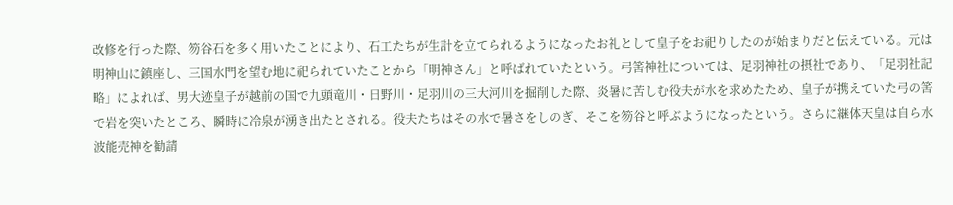改修を行った際、笏谷石を多く用いたことにより、石工たちが生計を立てられるようになったお礼として皇子をお祀りしたのが始まりだと伝えている。元は明神山に鎮座し、三国水門を望む地に祀られていたことから「明神さん」と呼ばれていたという。弓筈神社については、足羽神社の摂社であり、「足羽社記略」によれば、男大迹皇子が越前の国で九頭竜川・日野川・足羽川の三大河川を掘削した際、炎暑に苦しむ役夫が水を求めたため、皇子が携えていた弓の筈で岩を突いたところ、瞬時に冷泉が湧き出たとされる。役夫たちはその水で暑さをしのぎ、そこを笏谷と呼ぶようになったという。さらに継体天皇は自ら水波能売神を勧請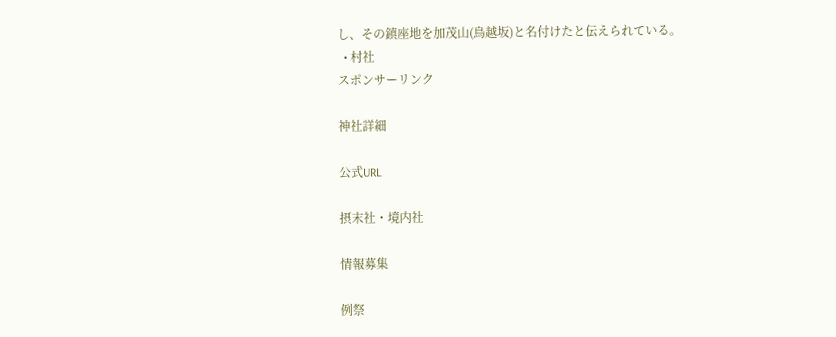し、その鎮座地を加茂山(鳥越坂)と名付けたと伝えられている。
  • 村社
スポンサーリンク

神社詳細

公式URL

摂末社・境内社

情報募集

例祭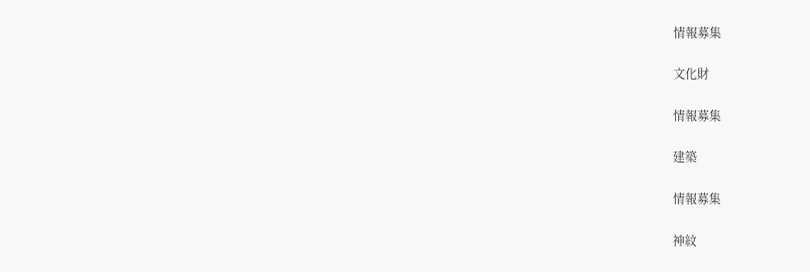情報募集

文化財

情報募集

建築

情報募集

神紋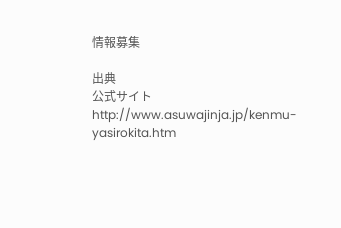情報募集

出典
公式サイト
http://www.asuwajinja.jp/kenmu-yasirokita.htm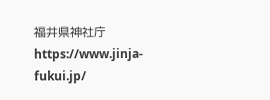福井県神社庁
https://www.jinja-fukui.jp/